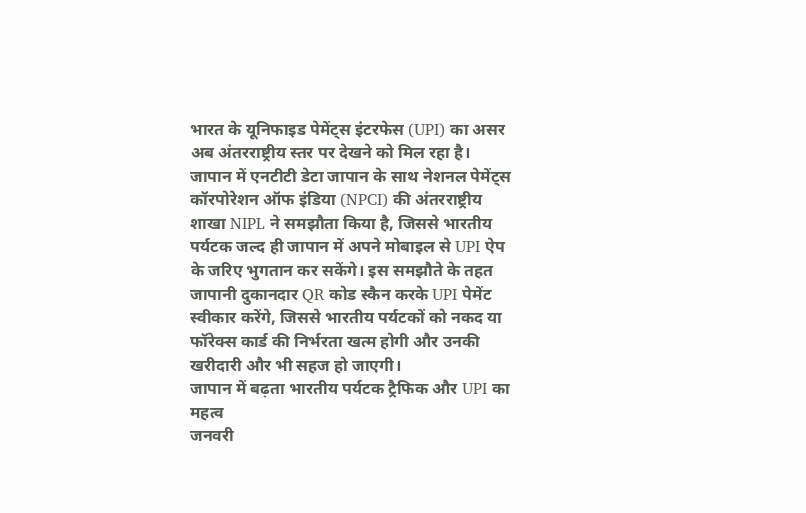भारत के यूनिफाइड पेमेंट्स इंटरफेस (UPI) का असर अब अंतरराष्ट्रीय स्तर पर देखने को मिल रहा है। जापान में एनटीटी डेटा जापान के साथ नेशनल पेमेंट्स कॉरपोरेशन ऑफ इंडिया (NPCI) की अंतरराष्ट्रीय शाखा NIPL ने समझौता किया है, जिससे भारतीय पर्यटक जल्द ही जापान में अपने मोबाइल से UPI ऐप के जरिए भुगतान कर सकेंगे। इस समझौते के तहत जापानी दुकानदार QR कोड स्कैन करके UPI पेमेंट स्वीकार करेंगे, जिससे भारतीय पर्यटकों को नकद या फॉरेक्स कार्ड की निर्भरता खत्म होगी और उनकी खरीदारी और भी सहज हो जाएगी।
जापान में बढ़ता भारतीय पर्यटक ट्रैफिक और UPI का महत्व
जनवरी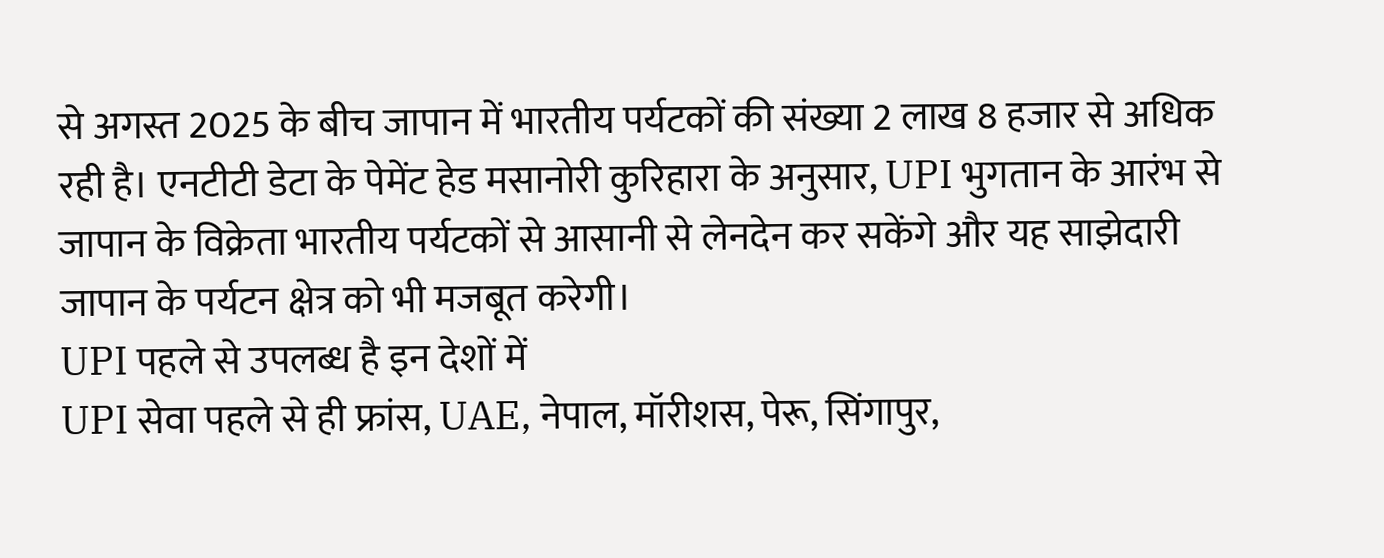से अगस्त 2025 के बीच जापान में भारतीय पर्यटकों की संख्या 2 लाख 8 हजार से अधिक रही है। एनटीटी डेटा के पेमेंट हेड मसानोरी कुरिहारा के अनुसार, UPI भुगतान के आरंभ से जापान के विक्रेता भारतीय पर्यटकों से आसानी से लेनदेन कर सकेंगे और यह साझेदारी जापान के पर्यटन क्षेत्र को भी मजबूत करेगी।
UPI पहले से उपलब्ध है इन देशों में
UPI सेवा पहले से ही फ्रांस, UAE, नेपाल, मॉरीशस, पेरू, सिंगापुर,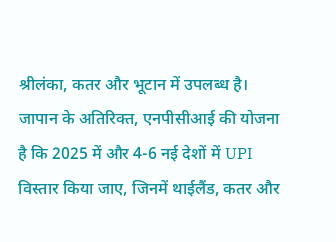श्रीलंका, कतर और भूटान में उपलब्ध है। जापान के अतिरिक्त, एनपीसीआई की योजना है कि 2025 में और 4-6 नई देशों में UPI विस्तार किया जाए, जिनमें थाईलैंड, कतर और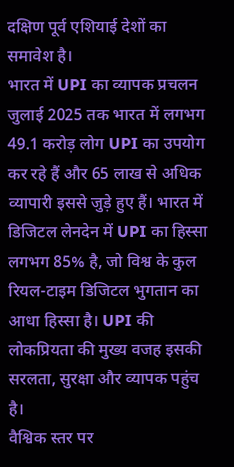दक्षिण पूर्व एशियाई देशों का समावेश है।
भारत में UPI का व्यापक प्रचलन
जुलाई 2025 तक भारत में लगभग 49.1 करोड़ लोग UPI का उपयोग कर रहे हैं और 65 लाख से अधिक व्यापारी इससे जुड़े हुए हैं। भारत में डिजिटल लेनदेन में UPI का हिस्सा लगभग 85% है, जो विश्व के कुल रियल-टाइम डिजिटल भुगतान का आधा हिस्सा है। UPI की लोकप्रियता की मुख्य वजह इसकी सरलता, सुरक्षा और व्यापक पहुंच है।
वैश्विक स्तर पर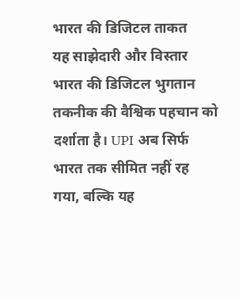भारत की डिजिटल ताकत
यह साझेदारी और विस्तार भारत की डिजिटल भुगतान तकनीक की वैश्विक पहचान को दर्शाता है। UPI अब सिर्फ भारत तक सीमित नहीं रह गया, बल्कि यह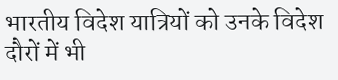भारतीय विदेश यात्रियों को उनके विदेश दौरों में भी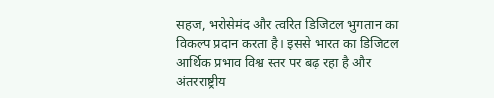सहज, भरोसेमंद और त्वरित डिजिटल भुगतान का विकल्प प्रदान करता है। इससे भारत का डिजिटल आर्थिक प्रभाव विश्व स्तर पर बढ़ रहा है और अंतरराष्ट्रीय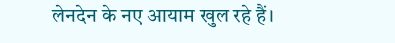लेनदेन के नए आयाम खुल रहे हैं।